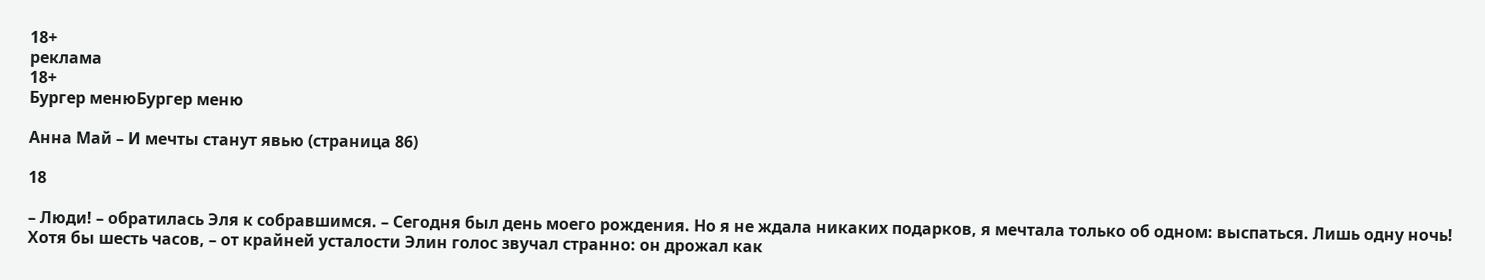18+
реклама
18+
Бургер менюБургер меню

Анна Май – И мечты станут явью (страница 86)

18

– Люди! – обратилась Эля к собравшимся. – Сегодня был день моего рождения. Но я не ждала никаких подарков, я мечтала только об одном: выспаться. Лишь одну ночь! Хотя бы шесть часов, – от крайней усталости Элин голос звучал странно: он дрожал как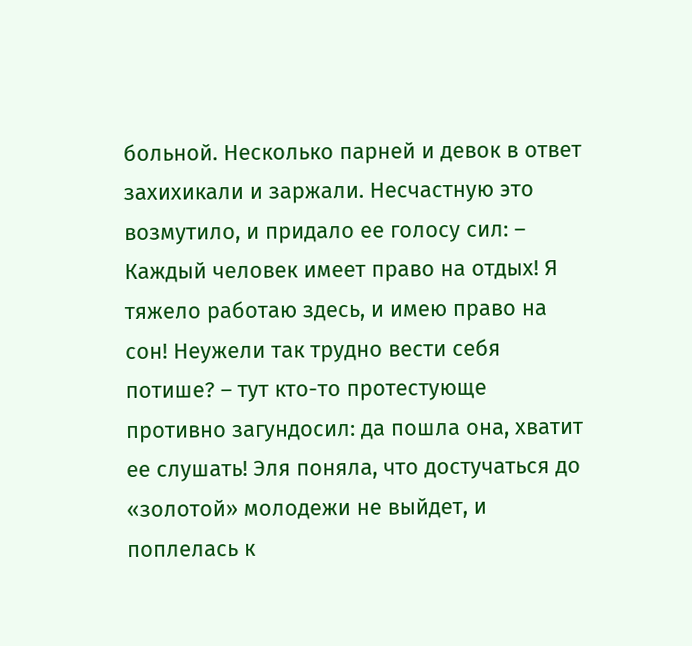больной. Несколько парней и девок в ответ захихикали и заржали. Несчастную это возмутило, и придало ее голосу сил: – Каждый человек имеет право на отдых! Я тяжело работаю здесь, и имею право на сон! Неужели так трудно вести себя потише? – тут кто-то протестующе противно загундосил: да пошла она, хватит ее слушать! Эля поняла, что достучаться до «золотой» молодежи не выйдет, и поплелась к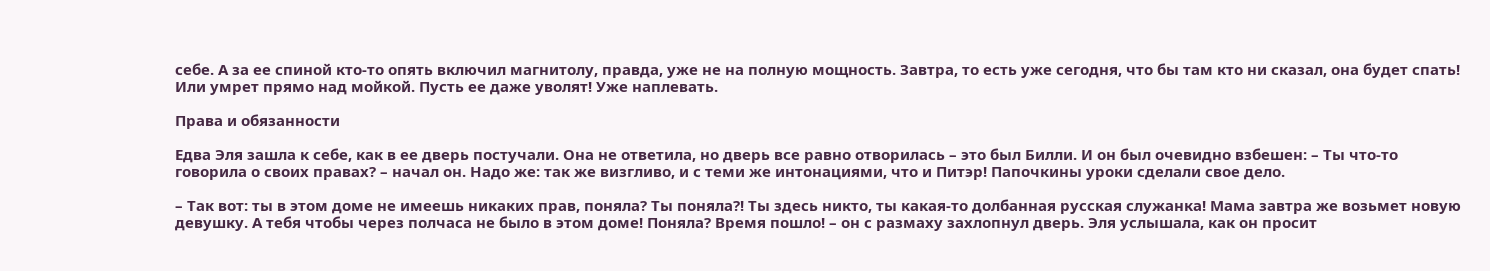себе. А за ее спиной кто-то опять включил магнитолу, правда, уже не на полную мощность. Завтра, то есть уже сегодня, что бы там кто ни сказал, она будет спать! Или умрет прямо над мойкой. Пусть ее даже уволят! Уже наплевать.

Права и обязанности

Едва Эля зашла к себе, как в ее дверь постучали. Она не ответила, но дверь все равно отворилась – это был Билли. И он был очевидно взбешен: – Ты что-то говорила о своих правах? – начал он. Надо же: так же визгливо, и с теми же интонациями, что и Питэр! Папочкины уроки сделали свое дело.

– Так вот: ты в этом доме не имеешь никаких прав, поняла? Ты поняла?! Ты здесь никто, ты какая-то долбанная русская служанка! Мама завтра же возьмет новую девушку. А тебя чтобы через полчаса не было в этом доме! Поняла? Время пошло! – он с размаху захлопнул дверь. Эля услышала, как он просит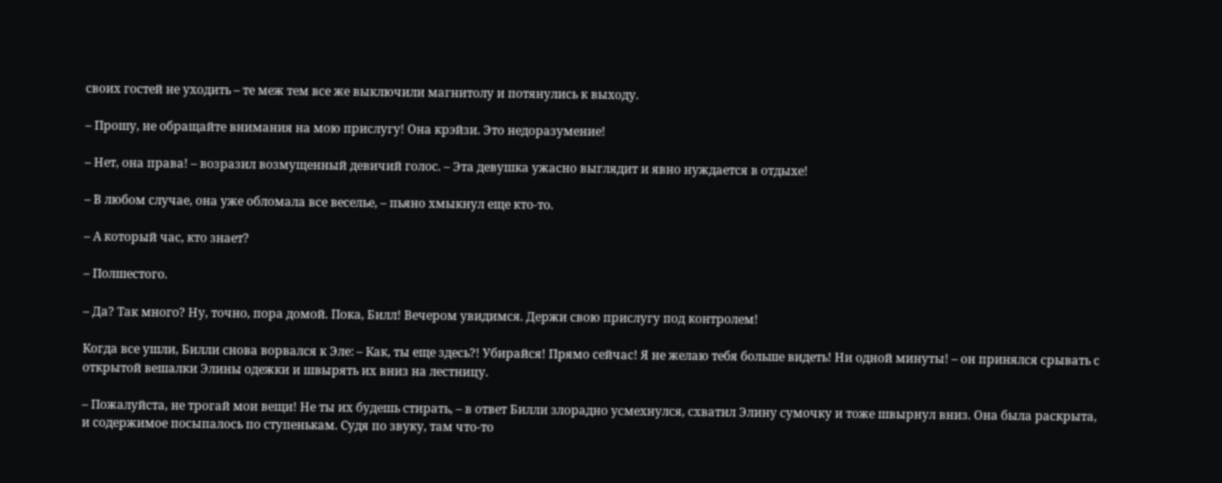своих гостей не уходить – те меж тем все же выключили магнитолу и потянулись к выходу.

– Прошу, не обращайте внимания на мою прислугу! Она крэйзи. Это недоразумение!

– Нет, она права! – возразил возмущенный девичий голос. – Эта девушка ужасно выглядит и явно нуждается в отдыхе!

– В любом случае, она уже обломала все веселье, – пьяно хмыкнул еще кто-то.

– А который час, кто знает?

– Полшестого.

– Да? Так много? Ну, точно, пора домой. Пока, Билл! Вечером увидимся. Держи свою прислугу под контролем!

Когда все ушли, Билли снова ворвался к Эле: – Как, ты еще здесь?! Убирайся! Прямо сейчас! Я не желаю тебя больше видеть! Ни одной минуты! – он принялся срывать с открытой вешалки Элины одежки и швырять их вниз на лестницу.

– Пожалуйста, не трогай мои вещи! Не ты их будешь стирать, – в ответ Билли злорадно усмехнулся, схватил Элину сумочку и тоже швырнул вниз. Она была раскрыта, и содержимое посыпалось по ступенькам. Судя по звуку, там что-то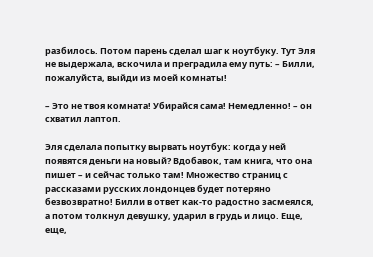разбилось. Потом парень сделал шаг к ноутбуку. Тут Эля не выдержала, вскочила и преградила ему путь: – Билли, пожалуйста, выйди из моей комнаты!

– Это не твоя комната! Убирайся сама! Немедленно! – он схватил лаптоп.

Эля сделала попытку вырвать ноутбук: когда у ней появятся деньги на новый? Вдобавок, там книга, что она пишет – и сейчас только там! Множество страниц с рассказами русских лондонцев будет потеряно безвозвратно! Билли в ответ как-то радостно засмеялся, а потом толкнул девушку, ударил в грудь и лицо. Еще, еще,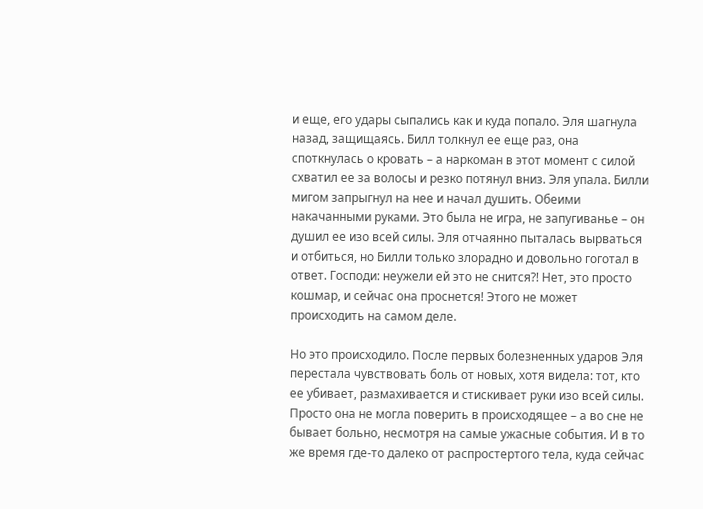и еще, его удары сыпались как и куда попало. Эля шагнула назад, защищаясь. Билл толкнул ее еще раз, она споткнулась о кровать – а наркоман в этот момент с силой схватил ее за волосы и резко потянул вниз. Эля упала. Билли мигом запрыгнул на нее и начал душить. Обеими накачанными руками. Это была не игра, не запугиванье – он душил ее изо всей силы. Эля отчаянно пыталась вырваться и отбиться, но Билли только злорадно и довольно гоготал в ответ. Господи: неужели ей это не снится?! Нет, это просто кошмар, и сейчас она проснется! Этого не может происходить на самом деле.

Но это происходило. После первых болезненных ударов Эля перестала чувствовать боль от новых, хотя видела: тот, кто ее убивает, размахивается и стискивает руки изо всей силы. Просто она не могла поверить в происходящее – а во сне не бывает больно, несмотря на самые ужасные события. И в то же время где-то далеко от распростертого тела, куда сейчас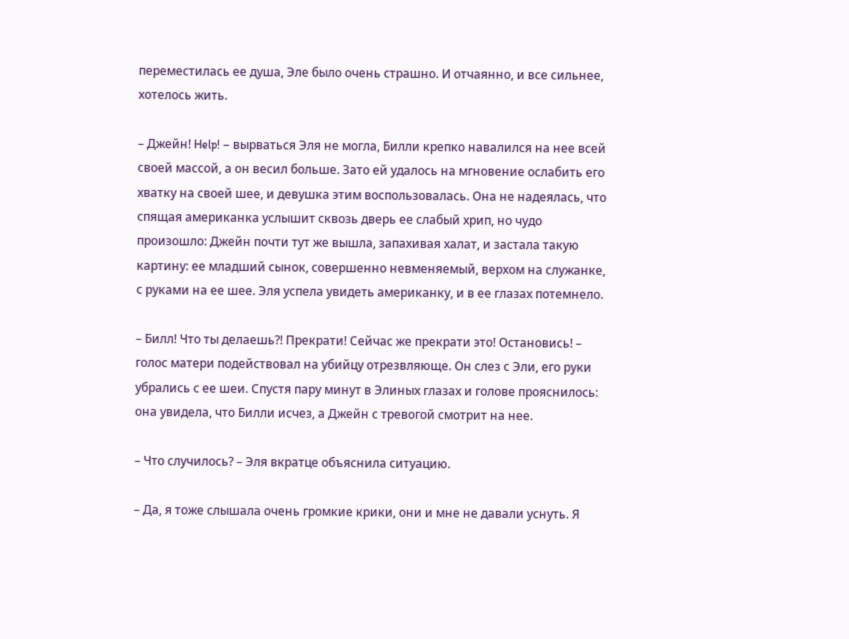переместилась ее душа, Эле было очень страшно. И отчаянно, и все сильнее, хотелось жить.

– Джейн! Help! – вырваться Эля не могла, Билли крепко навалился на нее всей своей массой, а он весил больше. Зато ей удалось на мгновение ослабить его хватку на своей шее, и девушка этим воспользовалась. Она не надеялась, что спящая американка услышит сквозь дверь ее слабый хрип, но чудо произошло: Джейн почти тут же вышла, запахивая халат, и застала такую картину: ее младший сынок, совершенно невменяемый, верхом на служанке, с руками на ее шее. Эля успела увидеть американку, и в ее глазах потемнело.

– Билл! Что ты делаешь?! Прекрати! Сейчас же прекрати это! Остановись! – голос матери подействовал на убийцу отрезвляюще. Он слез с Эли, его руки убрались с ее шеи. Спустя пару минут в Элиных глазах и голове прояснилось: она увидела, что Билли исчез, а Джейн с тревогой смотрит на нее.

– Что случилось? – Эля вкратце объяснила ситуацию.

– Да, я тоже слышала очень громкие крики, они и мне не давали уснуть. Я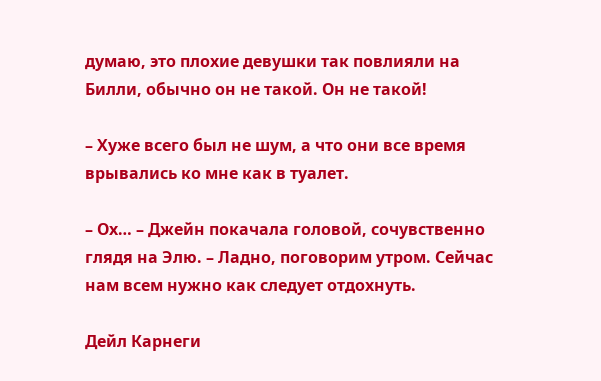думаю, это плохие девушки так повлияли на Билли, обычно он не такой. Он не такой!

– Хуже всего был не шум, а что они все время врывались ко мне как в туалет.

– Ох… – Джейн покачала головой, сочувственно глядя на Элю. – Ладно, поговорим утром. Сейчас нам всем нужно как следует отдохнуть.

Дейл Карнеги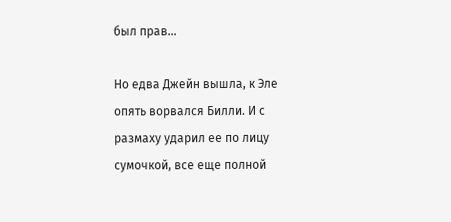был прав…

Но едва Джейн вышла, к Эле опять ворвался Билли. И с размаху ударил ее по лицу сумочкой, все еще полной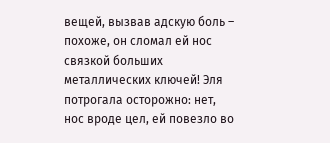вещей, вызвав адскую боль – похоже, он сломал ей нос связкой больших металлических ключей! Эля потрогала осторожно: нет, нос вроде цел, ей повезло во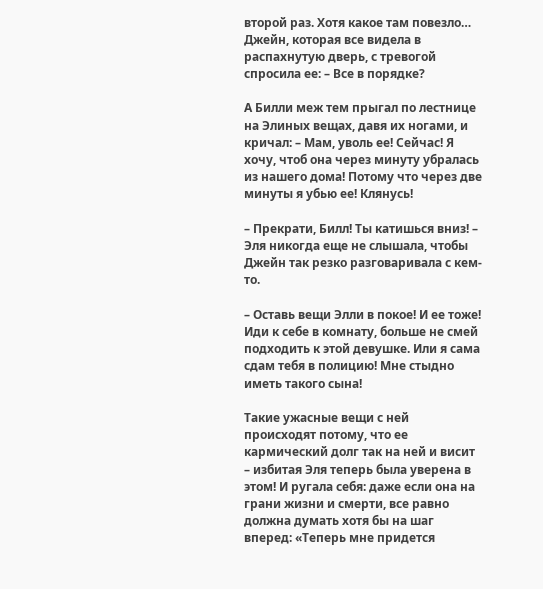второй раз. Хотя какое там повезло… Джейн, которая все видела в распахнутую дверь, с тревогой спросила ее: – Все в порядке?

А Билли меж тем прыгал по лестнице на Элиных вещах, давя их ногами, и кричал: – Мам, уволь ее! Сейчас! Я хочу, чтоб она через минуту убралась из нашего дома! Потому что через две минуты я убью ее! Клянусь!

– Прекрати, Билл! Ты катишься вниз! – Эля никогда еще не слышала, чтобы Джейн так резко разговаривала с кем-то.

– Оставь вещи Элли в покое! И ее тоже! Иди к себе в комнату, больше не смей подходить к этой девушке. Или я сама сдам тебя в полицию! Мне стыдно иметь такого сына!

Такие ужасные вещи с ней происходят потому, что ее кармический долг так на ней и висит – избитая Эля теперь была уверена в этом! И ругала себя: даже если она на грани жизни и смерти, все равно должна думать хотя бы на шаг вперед: «Теперь мне придется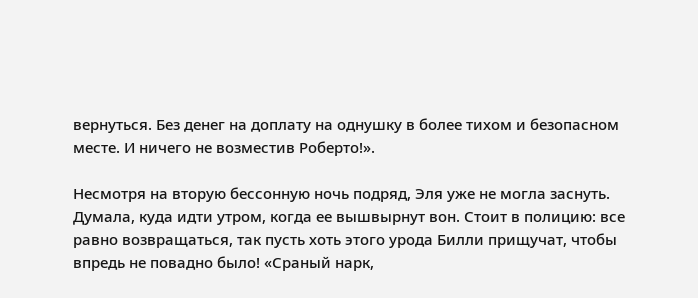вернуться. Без денег на доплату на однушку в более тихом и безопасном месте. И ничего не возместив Роберто!».

Несмотря на вторую бессонную ночь подряд, Эля уже не могла заснуть. Думала, куда идти утром, когда ее вышвырнут вон. Стоит в полицию: все равно возвращаться, так пусть хоть этого урода Билли прищучат, чтобы впредь не повадно было! «Сраный нарк,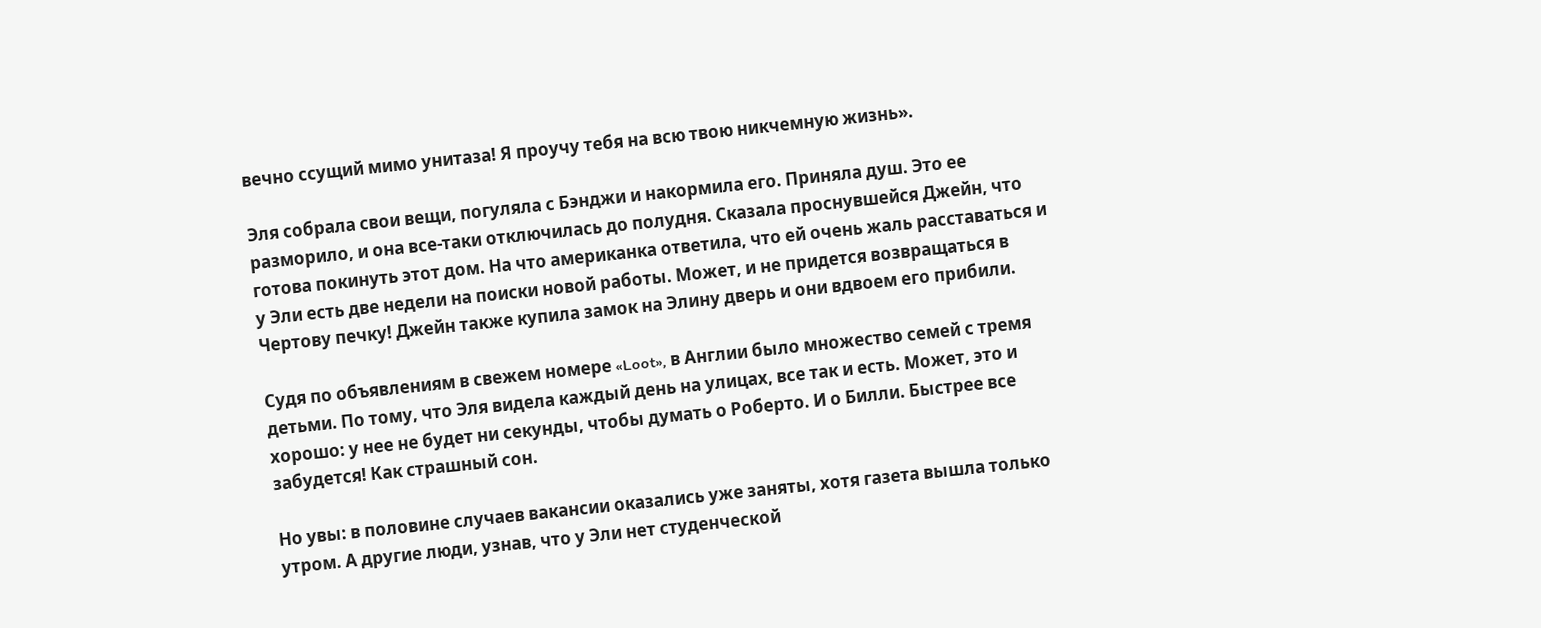вечно ссущий мимо унитаза! Я проучу тебя на всю твою никчемную жизнь».

Эля собрала свои вещи, погуляла с Бэнджи и накормила его. Приняла душ. Это ее разморило, и она все-таки отключилась до полудня. Сказала проснувшейся Джейн, что готова покинуть этот дом. На что американка ответила, что ей очень жаль расставаться и у Эли есть две недели на поиски новой работы. Может, и не придется возвращаться в Чертову печку! Джейн также купила замок на Элину дверь и они вдвоем его прибили.

Судя по объявлениям в свежем номере «Loot», в Англии было множество семей с тремя детьми. По тому, что Эля видела каждый день на улицах, все так и есть. Может, это и хорошо: у нее не будет ни секунды, чтобы думать о Роберто. И о Билли. Быстрее все забудется! Как страшный сон.

Но увы: в половине случаев вакансии оказались уже заняты, хотя газета вышла только утром. А другие люди, узнав, что у Эли нет студенческой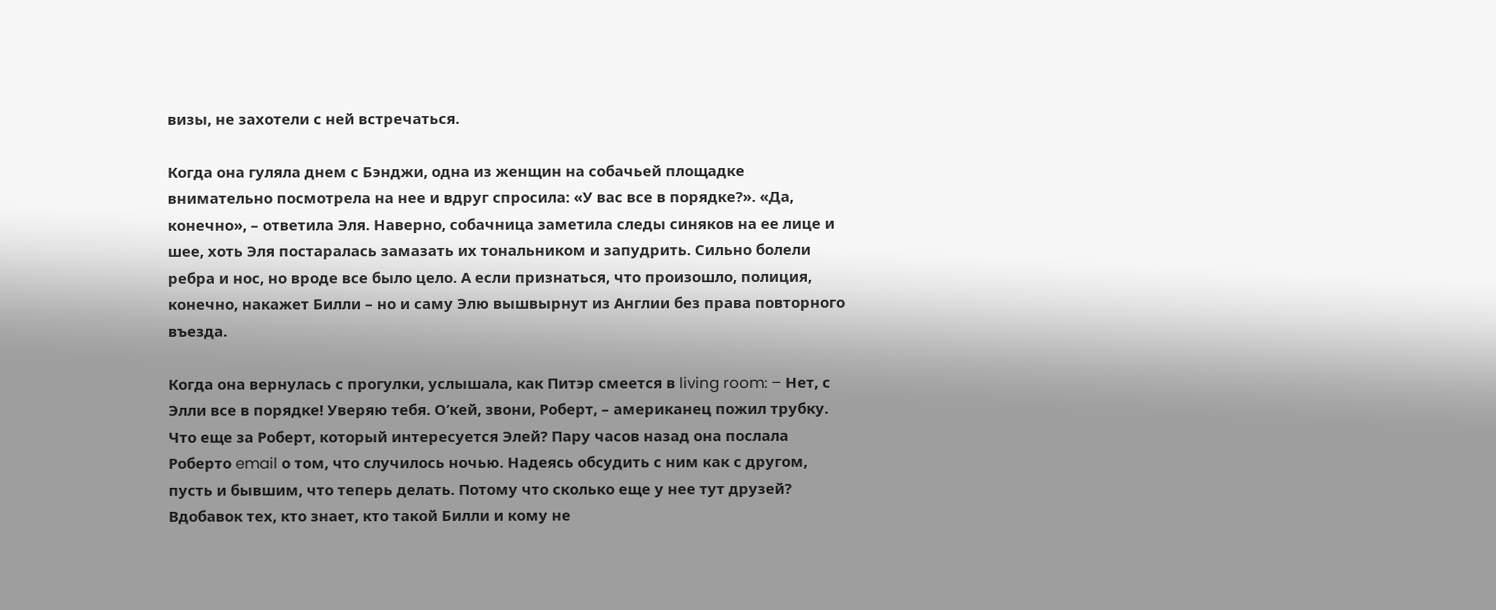визы, не захотели с ней встречаться.

Когда она гуляла днем с Бэнджи, одна из женщин на собачьей площадке внимательно посмотрела на нее и вдруг спросила: «У вас все в порядке?». «Да, конечно», – ответила Эля. Наверно, собачница заметила следы синяков на ее лице и шее, хоть Эля постаралась замазать их тональником и запудрить. Сильно болели ребра и нос, но вроде все было цело. А если признаться, что произошло, полиция, конечно, накажет Билли – но и саму Элю вышвырнут из Англии без права повторного въезда.

Когда она вернулась с прогулки, услышала, как Питэр смеется в living room: – Нет, с Элли все в порядке! Уверяю тебя. О’кей, звони, Роберт, – американец пожил трубку. Что еще за Роберт, который интересуется Элей? Пару часов назад она послала Роберто email о том, что случилось ночью. Надеясь обсудить с ним как с другом, пусть и бывшим, что теперь делать. Потому что сколько еще у нее тут друзей? Вдобавок тех, кто знает, кто такой Билли и кому не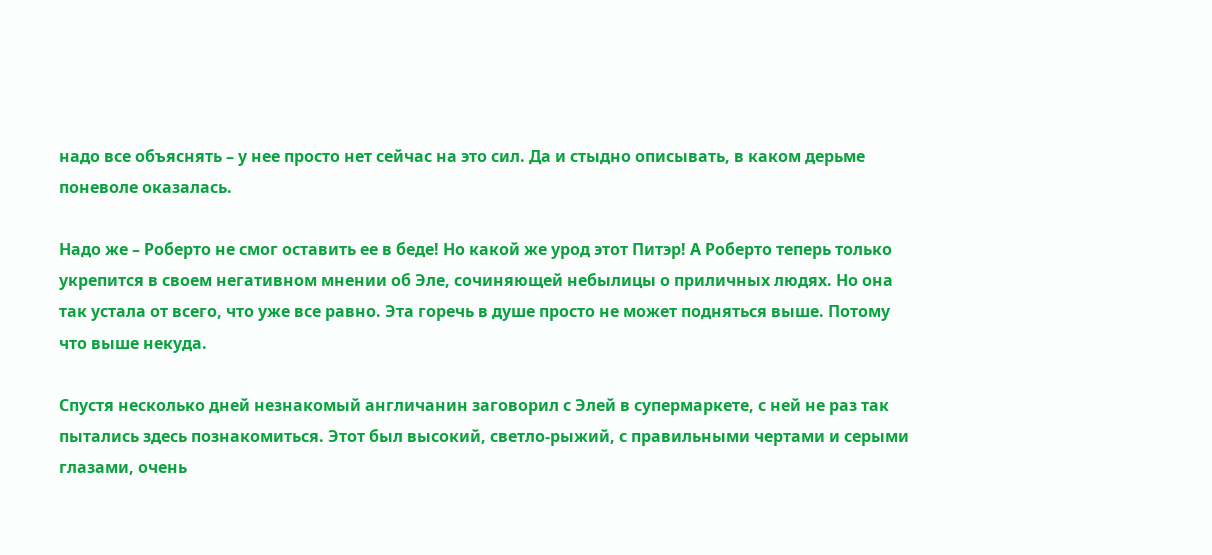надо все объяснять – у нее просто нет сейчас на это сил. Да и стыдно описывать, в каком дерьме поневоле оказалась.

Надо же – Роберто не смог оставить ее в беде! Но какой же урод этот Питэр! А Роберто теперь только укрепится в своем негативном мнении об Эле, сочиняющей небылицы о приличных людях. Но она так устала от всего, что уже все равно. Эта горечь в душе просто не может подняться выше. Потому что выше некуда.

Спустя несколько дней незнакомый англичанин заговорил с Элей в супермаркете, с ней не раз так пытались здесь познакомиться. Этот был высокий, светло-рыжий, с правильными чертами и серыми глазами, очень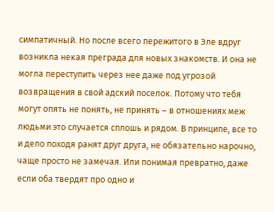симпатичный. Но после всего пережитого в Эле вдруг возникла некая преграда для новых знакомств. И она не могла переступить через нее даже под угрозой возвращения в свой адский поселок. Потому что тебя могут опять не понять, не принять – в отношениях меж людьми это случается сплошь и рядом. В принципе, все то и дело походя ранят друг друга, не обязательно нарочно, чаще просто не замечая. Или понимая превратно, даже если оба твердят про одно и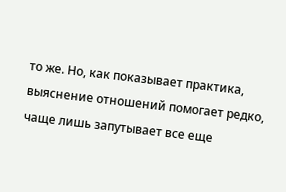то же. Но, как показывает практика, выяснение отношений помогает редко, чаще лишь запутывает все еще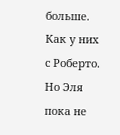больше. Как у них с Роберто. Но Эля пока не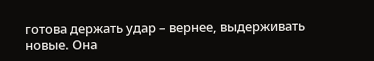готова держать удар – вернее, выдерживать новые. Она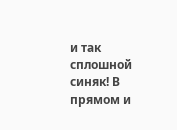и так сплошной синяк! В прямом и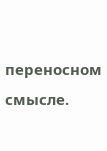переносном смысле.